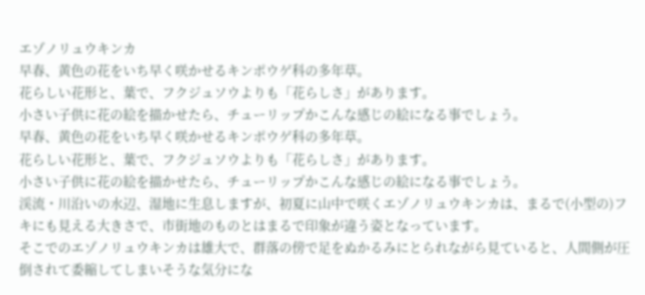エゾノリュウキンカ
早春、黄色の花をいち早く咲かせるキンポウゲ科の多年草。
花らしい花形と、葉で、フクジュソウよりも「花らしさ」があります。
小さい子供に花の絵を描かせたら、チューリップかこんな感じの絵になる事でしょう。
早春、黄色の花をいち早く咲かせるキンポウゲ科の多年草。
花らしい花形と、葉で、フクジュソウよりも「花らしさ」があります。
小さい子供に花の絵を描かせたら、チューリップかこんな感じの絵になる事でしょう。
渓流・川沿いの水辺、湿地に生息しますが、初夏に山中で咲くエゾノリュウキンカは、まるで(小型の)フキにも見える大きさで、市街地のものとはまるで印象が違う姿となっています。
そこでのエゾノリュウキンカは雄大で、群落の傍で足をぬかるみにとられながら見ていると、人間側が圧倒されて委縮してしまいそうな気分にな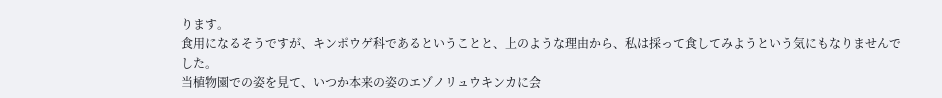ります。
食用になるそうですが、キンポウゲ科であるということと、上のような理由から、私は採って食してみようという気にもなりませんでした。
当植物園での姿を見て、いつか本来の姿のエゾノリュウキンカに会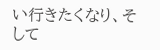い行きたくなり、そして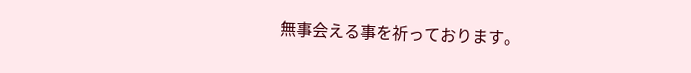無事会える事を祈っております。